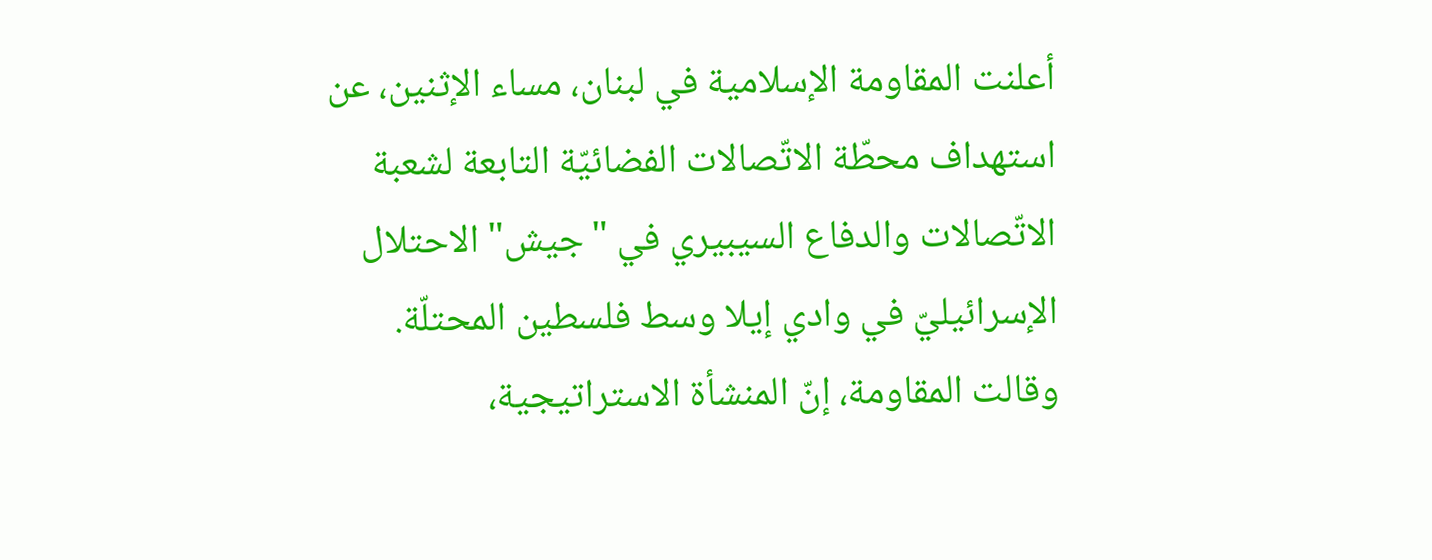أعلنت المقاومة الإسلامية في لبنان، مساء الإثنين، عن استهداف محطّة الاتّصالات الفضائيّة التابعة لشعبة الاتّصالات والدفاع السيبيري في "جيش" الاحتلال الإسرائيليّ في وادي إيلا وسط فلسطين المحتلّة.
وقالت المقاومة، إنّ المنشأة الاستراتيجية،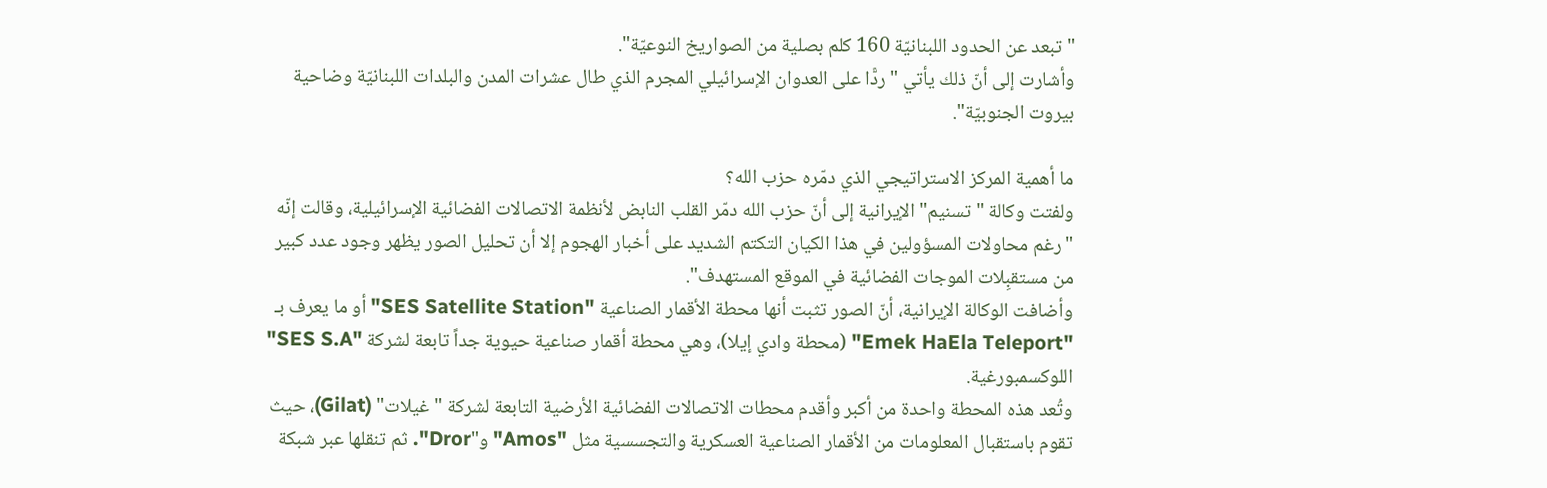"تبعد عن الحدود اللبنانيّة 160 كلم بصلية من الصواريخ النوعيّة".
وأشارت إلى أنّ ذلك يأتي "ردًّا على العدوان الإسرائيلي المجرم الذي طال عشرات المدن والبلدات اللبنانيّة وضاحية بيروت الجنوبيّة".

ما أهمية المركز الاستراتيجي الذي دمّره حزب الله؟
ولفتت وكالة "تسنيم" الإيرانية إلى أنّ حزب الله دمّر القلب النابض لأنظمة الاتصالات الفضائية الإسرائيلية، وقالت إنّه "رغم محاولات المسؤولين في هذا الكيان التكتم الشديد على أخبار الهجوم إلا أن تحليل الصور يظهر وجود عدد كبير من مستقبِلات الموجات الفضائية في الموقع المستهدف".
وأضافت الوكالة الإيرانية، أنّ الصور تثبت أنها محطة الأقمار الصناعية "SES Satellite Station" أو ما يعرف بـ "Emek HaEla Teleport" (محطة وادي إيلا)، وهي محطة أقمار صناعية حيوية جداً تابعة لشركة "SES S.A" اللوكسمبورغية.
وتُعد هذه المحطة واحدة من أكبر وأقدم محطات الاتصالات الفضائية الأرضية التابعة لشركة "غيلات" (Gilat)، حيث تقوم باستقبال المعلومات من الأقمار الصناعية العسكرية والتجسسية مثل "Amos" و"Dror". ثم تنقلها عبر شبكة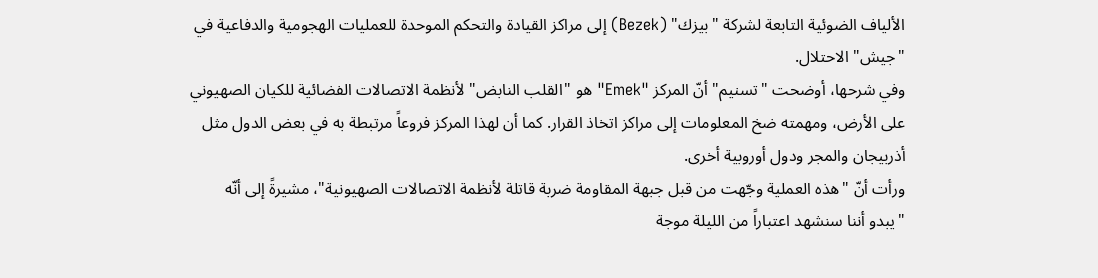الألياف الضوئية التابعة لشركة "بيزك" (Bezek) إلى مراكز القيادة والتحكم الموحدة للعمليات الهجومية والدفاعية في "جيش" الاحتلال.
وفي شرحها، أوضحت "تسنيم" أنّ المركز "Emek" هو "القلب النابض" لأنظمة الاتصالات الفضائية للكيان الصهيوني على الأرض، ومهمته ضخ المعلومات إلى مراكز اتخاذ القرار. كما أن لهذا المركز فروعاً مرتبطة به في بعض الدول مثل أذربيجان والمجر ودول أوروبية أخرى.
ورأت أنّ "هذه العملية وجّهت من قبل جبهة المقاومة ضربة قاتلة لأنظمة الاتصالات الصهيونية"، مشيرةً إلى أنّه "يبدو أننا سنشهد اعتباراً من الليلة موجة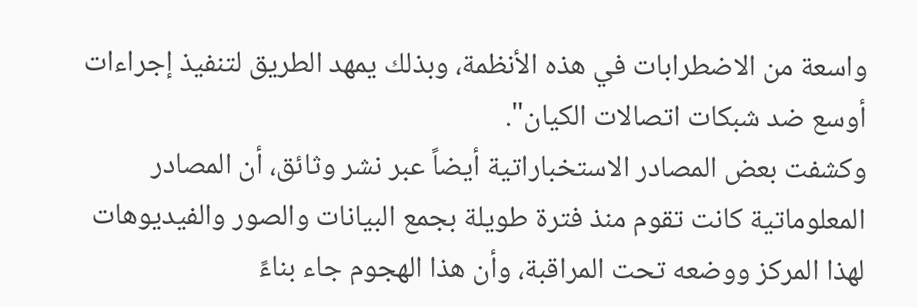واسعة من الاضطرابات في هذه الأنظمة، وبذلك يمهد الطريق لتنفيذ إجراءات أوسع ضد شبكات اتصالات الكيان".
وكشفت بعض المصادر الاستخباراتية أيضاً عبر نشر وثائق، أن المصادر المعلوماتية كانت تقوم منذ فترة طويلة بجمع البيانات والصور والفيديوهات لهذا المركز ووضعه تحت المراقبة، وأن هذا الهجوم جاء بناءً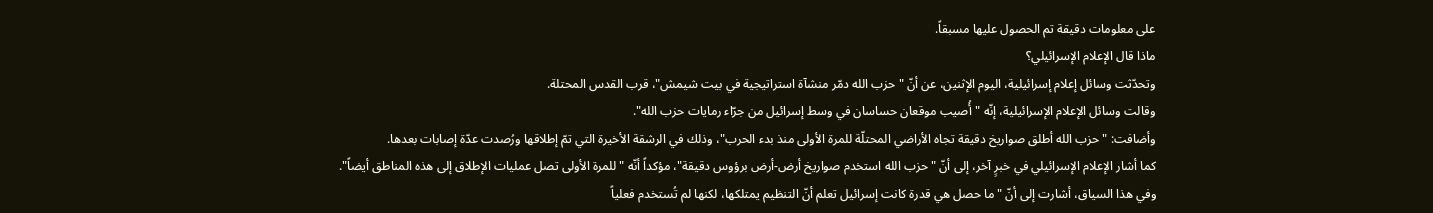على معلومات دقيقة تم الحصول عليها مسبقاً.
ماذا قال الإعلام الإسرائيلي؟
وتحدّثت وسائل إعلام إسرائيلية، اليوم الإثنين، عن أنّ "حزب الله دمّر منشآة استراتيجية في بيت شيمش"، قرب القدس المحتلة.
وقالت وسائل الإعلام الإسرائيلية، إنّه "أُصيب موقعان حساسان في وسط إسرائيل من جرّاء رمايات حزب الله".
وأضافت: "حزب الله أطلق صواريخ دقيقة تجاه الأراضي المحتلّة للمرة الأولى منذ بدء الحرب"، وذلك في الرشقة الأخيرة التي تمّ إطلاقها ورُصدت عدّة إصابات بعدها.
كما أشار الإعلام الإسرائيلي في خبرٍ آخر، إلى أنّ "حزب الله استخدم صواريخ أرض-أرض برؤوس دقيقة"، مؤكداً أنّه "للمرة الأولى تصل عمليات الإطلاق إلى هذه المناطق أيضاً".
وفي هذا السياق، أشارت إلى أنّ "ما حصل هي قدرة كانت إسرائيل تعلم أنّ التنظيم يمتلكها، لكنها لم تُستخدم فعلياً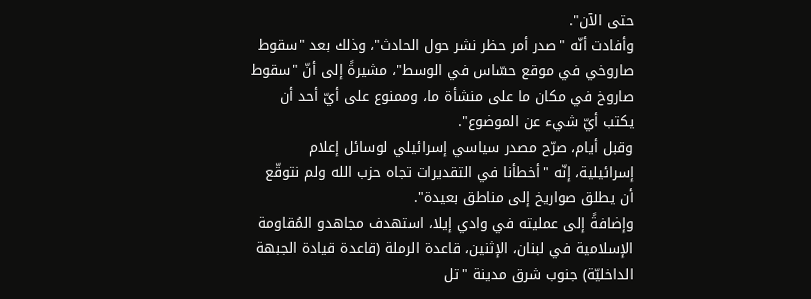حتى الآن".
وأفادت أنّه "صدر أمر حظر نشر حول الحادث"، وذلك بعد "سقوط صاروخي في موقع حسّاس في الوسط"، مشيرةً إلى أنّ "سقوط صاروخ في مكان ما على منشأة ما، وممنوع على أيّ أحد أن يكتب أيّ شيء عن الموضوع".
وقبل أيام، صرّح مصدر سياسي إسرائيلي لوسائل إعلام إسرائيلية، إنّه "أخطأنا في التقديرات تجاه حزب الله ولم نتوقّع أن يطلق صواريخ إلى مناطق بعيدة".
وإضافةً إلى عمليته في وادي إيلا، استهدف مجاهدو المُقاومة الإسلامية في لبنان، الإثنين، قاعدة الرملة (قاعدة قيادة الجبهة الداخليّة) جنوب شرق مدينة "تل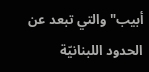أبيب" والتي تبعد عن الحدود اللبنانيّة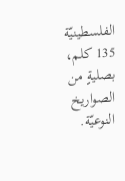الفلسطينيّة 135 كلم، بصليةٍ من الصواريخ النوعيّة.